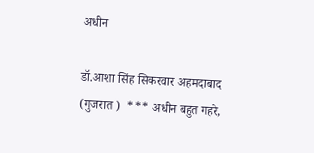अधीन

डॉ.आशा सिंह सिकरवार अहमदाबाद (गुजरात )  *** अधीन बहुत गहरे,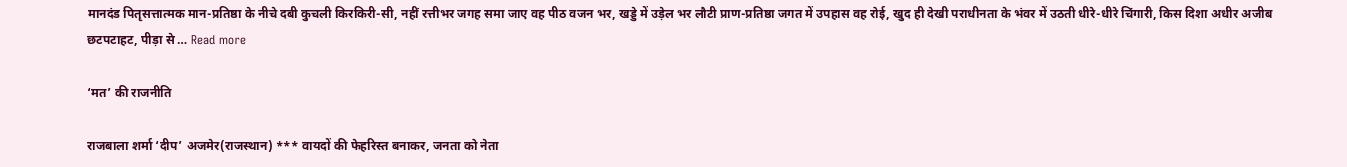मानदंड पितृसत्तात्मक मान-प्रतिष्ठा के नीचे दबी कुचली किरकिरी-सी, नहीं रत्तीभर जगह समा जाए वह पीठ वजन भर, खड्डे में उड़ेल भर लौटी प्राण-प्रतिष्ठा जगत में उपहास वह रोई, खुद ही देखी पराधीनता के भंवर में उठती धीरे-धीरे चिंगारी, किस दिशा अधीर अजीब छटपटाहट, पीड़ा से … Read more

‘मत’ की राजनीति

राजबाला शर्मा ‘दीप’ अजमेर(राजस्थान) *** वायदों की फेहरिस्त बनाकर, जनता को नेता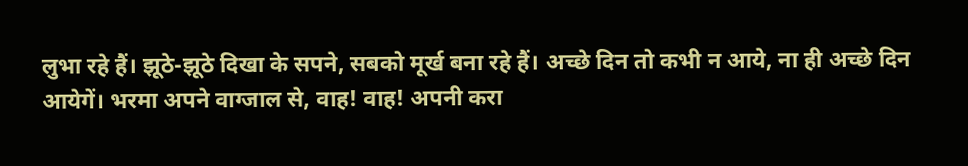लुभा रहे हैं। झूठे-झूठे दिखा के सपने, सबको मूर्ख बना रहे हैं। अच्छे दिन तो कभी न आये, ना ही अच्छे दिन आयेगें। भरमा अपने वाग्जाल से, वाह! वाह! अपनी करा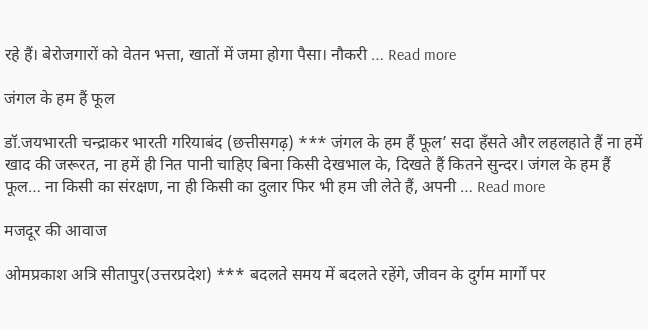रहे हैं। बेरोजगारों को वेतन भत्ता, खातों में जमा होगा पैसा। नौकरी … Read more

जंगल के हम हैं फूल

डॉ.जयभारती चन्द्राकर भारती गरियाबंद (छत्तीसगढ़) *** जंगल के हम हैं फूल’ सदा हँसते और लहलहाते हैं ना हमें खाद की जरूरत, ना हमें ही नित पानी चाहिए बिना किसी देखभाल के, दिखते हैं कितने सुन्दर। जंगल के हम हैं फूल… ना किसी का संरक्षण, ना ही किसी का दुलार फिर भी हम जी लेते हैं, अपनी … Read more

मजदूर की आवाज

ओमप्रकाश अत्रि सीतापुर(उत्तरप्रदेश) *** बदलते समय में बदलते रहेंगे, जीवन के दुर्गम मार्गों पर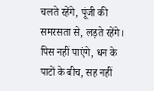चलते रहेंगे, पूंजी की समरसता से, लड़ते रहेंगे। पिस नहीं पाएंगे, धन के पाटों के बीच, सह नहीं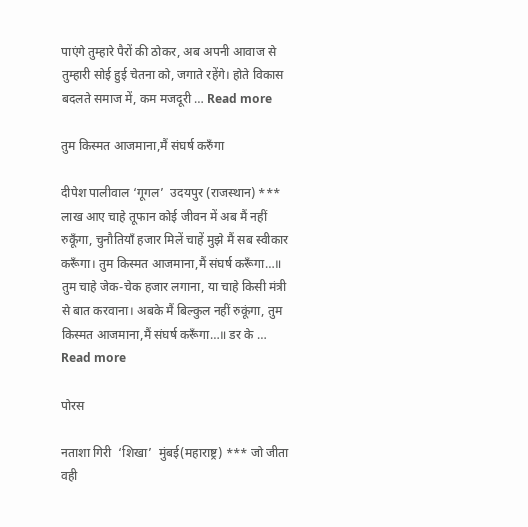पाएंगे तुम्हारे पैरों की ठोकर, अब अपनी आवाज से तुम्हारी सोई हुई चेतना को, जगाते रहेंगे। होते विकास बदलते समाज में, कम मजदूरी … Read more

तुम किस्मत आजमाना,मैं संघर्ष करुँगा

दीपेश पालीवाल ‘गूगल’  उदयपुर (राजस्थान) *** लाख आए चाहे तूफान कोई जीवन में अब मैं नहीं रुकूँगा, चुनौतियाँ हजार मिलें चाहें मुझे मैं सब स्वीकार करूँगा। तुम किस्मत आजमाना,मैं संघर्ष करूँगा…॥ तुम चाहे जेक-चेक हजार लगाना, या चाहे किसी मंत्री से बात करवाना। अबके मैं बिल्कुल नहीं रुकूंगा, तुम किस्मत आजमाना,मैं संघर्ष करूँगा…॥ डर के … Read more

पोरस

नताशा गिरी  ‘शिखा’  मुंबई(महाराष्ट्र) *** जो जीता वही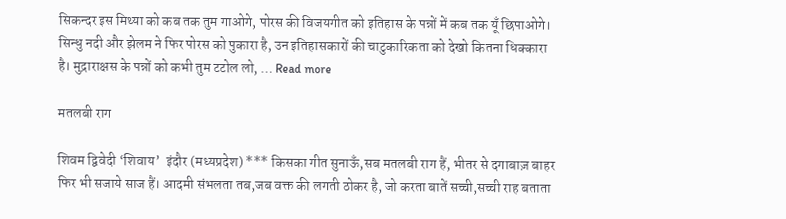सिकन्दर इस मिथ्या को कब तक तुम गाओगे, पोरस की विजयगीत को इतिहास के पन्नों में कब तक यूँ छिपाओगे। सिन्धु नदी और झेलम ने फिर पोरस को पुकारा है, उन इतिहासकारों की चाटुकारिकता को देखो कितना धिक्कारा है। मुद्राराक्षस के पन्नों को कभी तुम टटोल लो, … Read more

मतलबी राग

शिवम द्विवेदी ‘शिवाय’  इंदौर (मध्यप्रदेश) *** किसका गीत सुनाऊँ,सब मतलबी राग हैं, भीतर से दगाबाज़ बाहर फिर भी सजाये साज हैं। आदमी संभलता तब,जब वक्त की लगती ठोकर है, जो करता बातें सच्ची,सच्ची राह बताता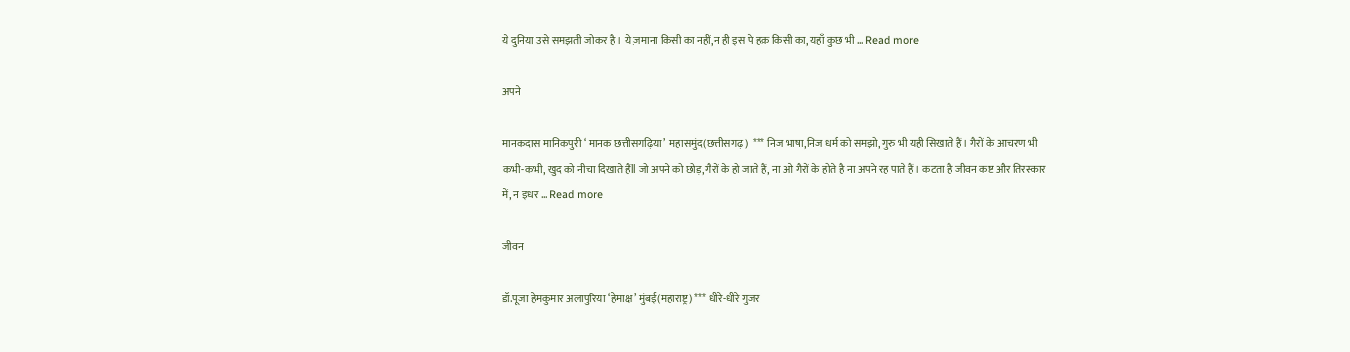ये दुनिया उसे समझती जोकर है। ये ज़माना किसी का नहीं,न ही इस पे हक़ किसी का, यहाँ कुछ भी … Read more

अपने

मानकदास मानिकपुरी ‘ मानक छत्तीसगढ़िया’  महासमुंद(छत्तीसगढ़)  *** निज भाषा,निज धर्म को समझो, गुरु भी यही सिखाते हैं। गैरों के आचरण भी कभी-कभी, खुद को नीचा दिखाते हैंll जो अपने को छोड़,गैरों के हो जाते हैं, ना ओ गैरों के होते है ना अपने रह पाते हैं। कटता है जीवन कष्ट और तिरस्कार में, न इधर … Read more

जीवन

डॉ.पूजा हेमकुमार अलापुरिया ‘हेमाक्ष’ मुंबई(महाराष्ट्र) *** धीरे-धीरे गुजर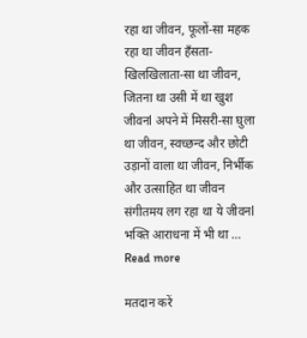रहा था जीवन, फूलों-सा महक रहा था जीवन हँसता-खिलखिलाता-सा था जीवन, जितना था उसी में था खुश जीवनl अपने में मिसरी-सा घुला था जीवन, स्वच्छन्द और छोटी उड़ानों वाला था जीवन, निर्भीक और उत्साहित था जीवन संगीतमय लग रहा था ये जीवनl भक्ति आराधना में भी था … Read more

मतदान करें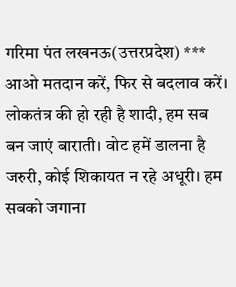गरिमा पंत लखनऊ(उत्तरप्रदेश) *** आओ मतदान करें, फिर से बदलाव करें। लोकतंत्र की हो रही है शादी, हम सब बन जाएं बाराती। वोट हमें डालना है जरुरी, कोई शिकायत न रहे अधूरी। हम सबको जगाना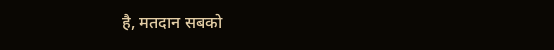है, मतदान सबको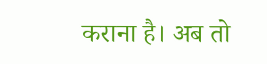कराना है। अब तो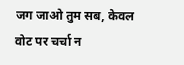जग जाओ तुम सब, केवल वोट पर चर्चा न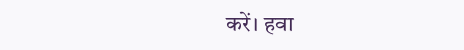करें। हवा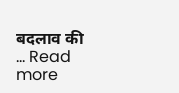बदलाव की … Read more